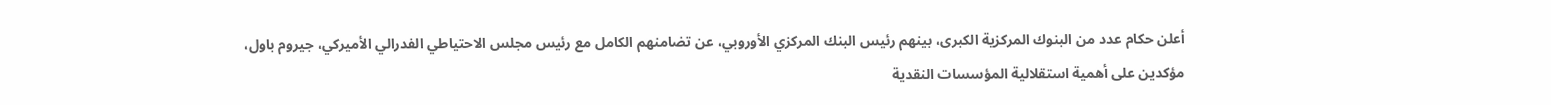أعلن حكام عدد من البنوك المركزية الكبرى، بينهم رئيس البنك المركزي الأوروبي، عن تضامنهم الكامل مع رئيس مجلس الاحتياطي الفدرالي الأميركي، جيروم باول، مؤكدين على أهمية استقلالية المؤسسات النقدية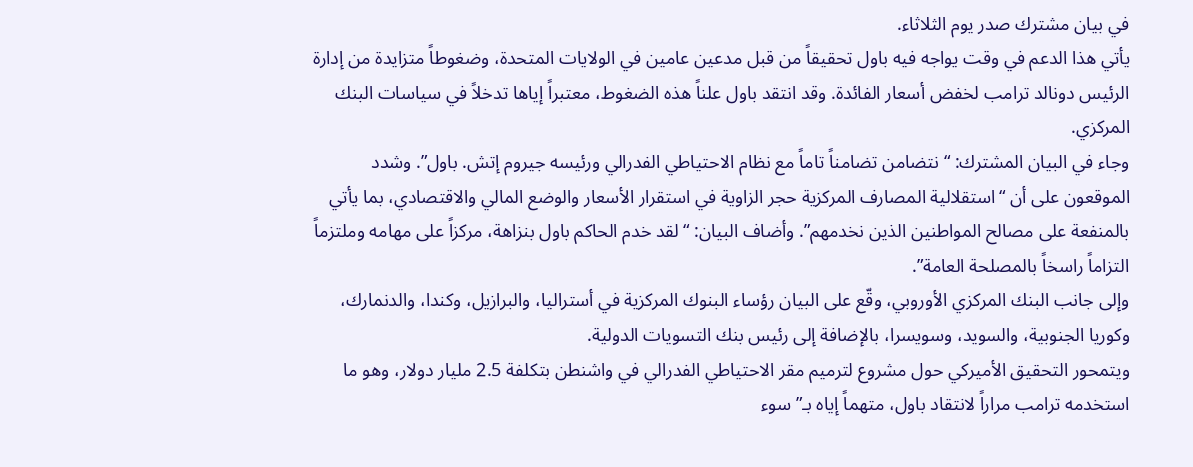في بيان مشترك صدر يوم الثلاثاء.
يأتي هذا الدعم في وقت يواجه فيه باول تحقيقاً من قبل مدعين عامين في الولايات المتحدة، وضغوطاً متزايدة من إدارة الرئيس دونالد ترامب لخفض أسعار الفائدة. وقد انتقد باول علناً هذه الضغوط، معتبراً إياها تدخلاً في سياسات البنك المركزي.
وجاء في البيان المشترك: “نتضامن تضامناً تاماً مع نظام الاحتياطي الفدرالي ورئيسه جيروم إتش. باول”. وشدد الموقعون على أن “استقلالية المصارف المركزية حجر الزاوية في استقرار الأسعار والوضع المالي والاقتصادي، بما يأتي بالمنفعة على مصالح المواطنين الذين نخدمهم”. وأضاف البيان: “لقد خدم الحاكم باول بنزاهة، مركزاً على مهامه وملتزماً التزاماً راسخاً بالمصلحة العامة”.
وإلى جانب البنك المركزي الأوروبي، وقّع على البيان رؤساء البنوك المركزية في أستراليا، والبرازيل، وكندا، والدنمارك، وكوريا الجنوبية، والسويد، وسويسرا، بالإضافة إلى رئيس بنك التسويات الدولية.
ويتمحور التحقيق الأميركي حول مشروع لترميم مقر الاحتياطي الفدرالي في واشنطن بتكلفة 2.5 مليار دولار، وهو ما استخدمه ترامب مراراً لانتقاد باول، متهماً إياه بـ”سوء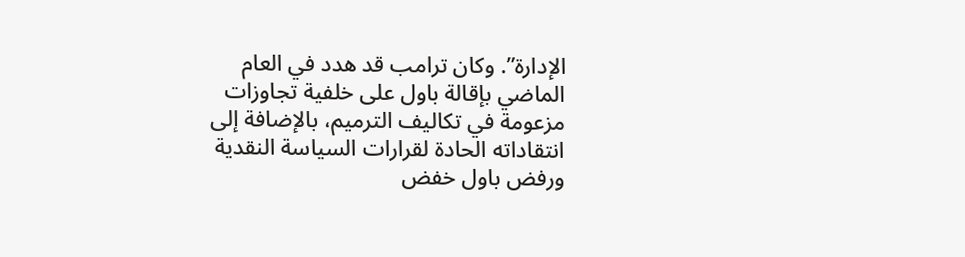الإدارة”. وكان ترامب قد هدد في العام الماضي بإقالة باول على خلفية تجاوزات مزعومة في تكاليف الترميم، بالإضافة إلى انتقاداته الحادة لقرارات السياسة النقدية ورفض باول خفض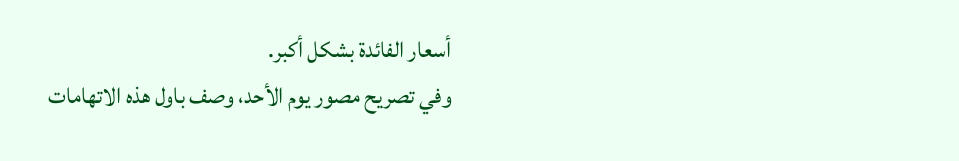أسعار الفائدة بشكل أكبر.
وفي تصريح مصور يوم الأحد، وصف باول هذه الاتهامات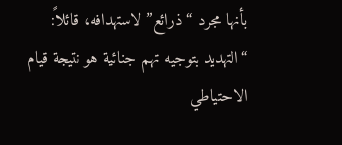بأنها مجرد “ذرائع” لاستهدافه، قائلاً: “التهديد بتوجيه تهم جنائية هو نتيجة قيام الاحتياطي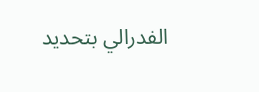الفدرالي بتحديد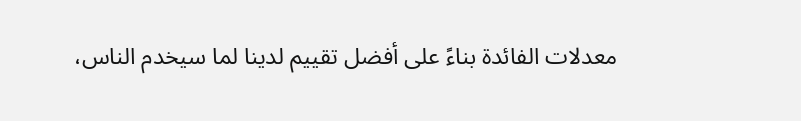معدلات الفائدة بناءً على أفضل تقييم لدينا لما سيخدم الناس،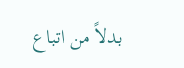بدلاً من اتباع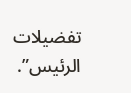تفضيلات الرئيس”.